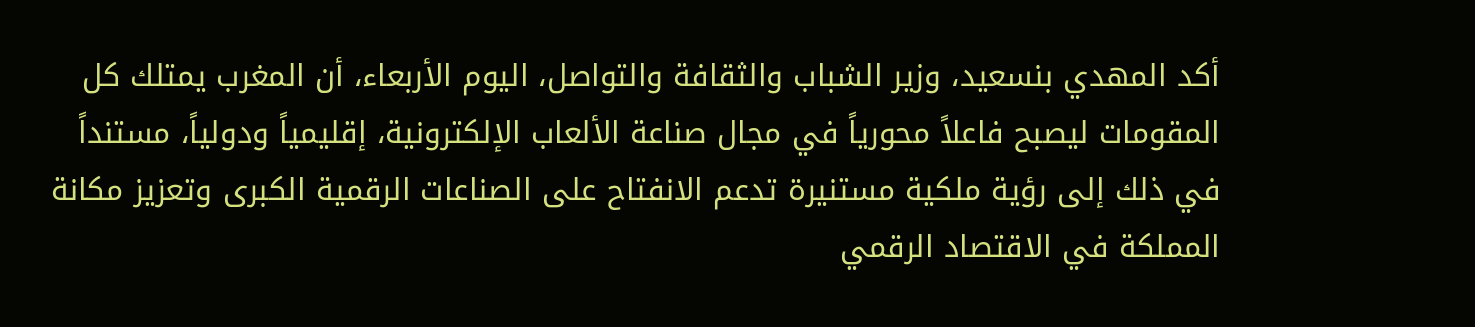أكد المهدي بنسعيد، وزير الشباب والثقافة والتواصل، اليوم الأربعاء، أن المغرب يمتلك كل المقومات ليصبح فاعلاً محورياً في مجال صناعة الألعاب الإلكترونية، إقليمياً ودولياً، مستنداً في ذلك إلى رؤية ملكية مستنيرة تدعم الانفتاح على الصناعات الرقمية الكبرى وتعزيز مكانة المملكة في الاقتصاد الرقمي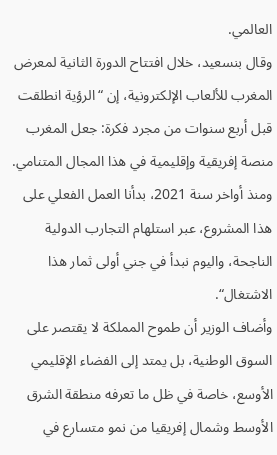العالمي.
وقال بنسعيد، خلال افتتاح الدورة الثانية لمعرض المغرب للألعاب الإلكترونية، إن “الرؤية انطلقت قبل أربع سنوات من مجرد فكرة: جعل المغرب منصة إفريقية وإقليمية في هذا المجال المتنامي. ومنذ أواخر سنة 2021، بدأنا العمل الفعلي على هذا المشروع، عبر استلهام التجارب الدولية الناجحة، واليوم نبدأ في جني أولى ثمار هذا الاشتغال“.
وأضاف الوزير أن طموح المملكة لا يقتصر على السوق الوطنية، بل يمتد إلى الفضاء الإقليمي الأوسع، خاصة في ظل ما تعرفه منطقة الشرق الأوسط وشمال إفريقيا من نمو متسارع في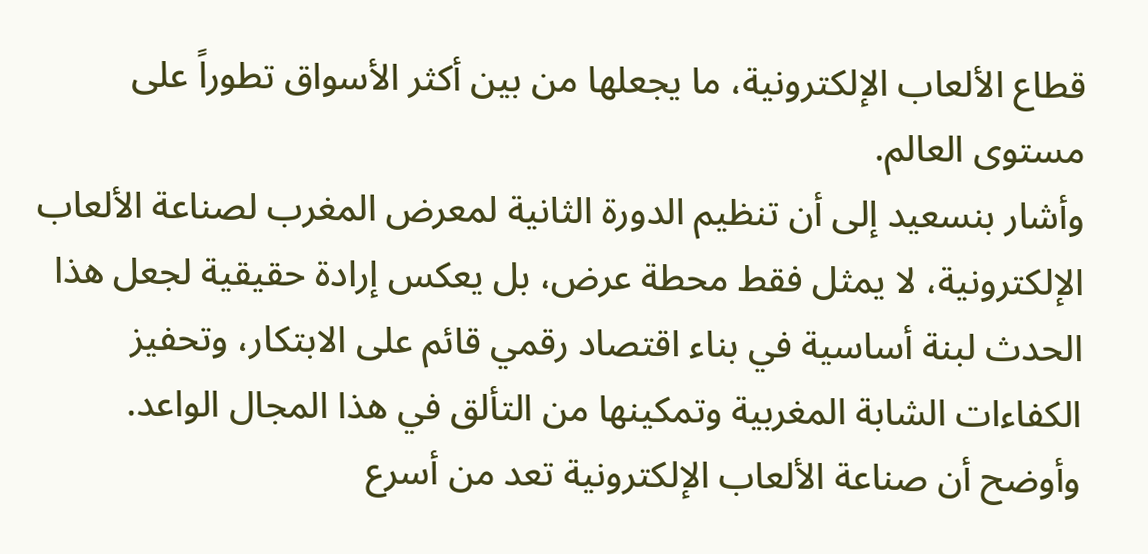قطاع الألعاب الإلكترونية، ما يجعلها من بين أكثر الأسواق تطوراً على مستوى العالم.
وأشار بنسعيد إلى أن تنظيم الدورة الثانية لمعرض المغرب لصناعة الألعاب الإلكترونية، لا يمثل فقط محطة عرض، بل يعكس إرادة حقيقية لجعل هذا الحدث لبنة أساسية في بناء اقتصاد رقمي قائم على الابتكار، وتحفيز الكفاءات الشابة المغربية وتمكينها من التألق في هذا المجال الواعد.
وأوضح أن صناعة الألعاب الإلكترونية تعد من أسرع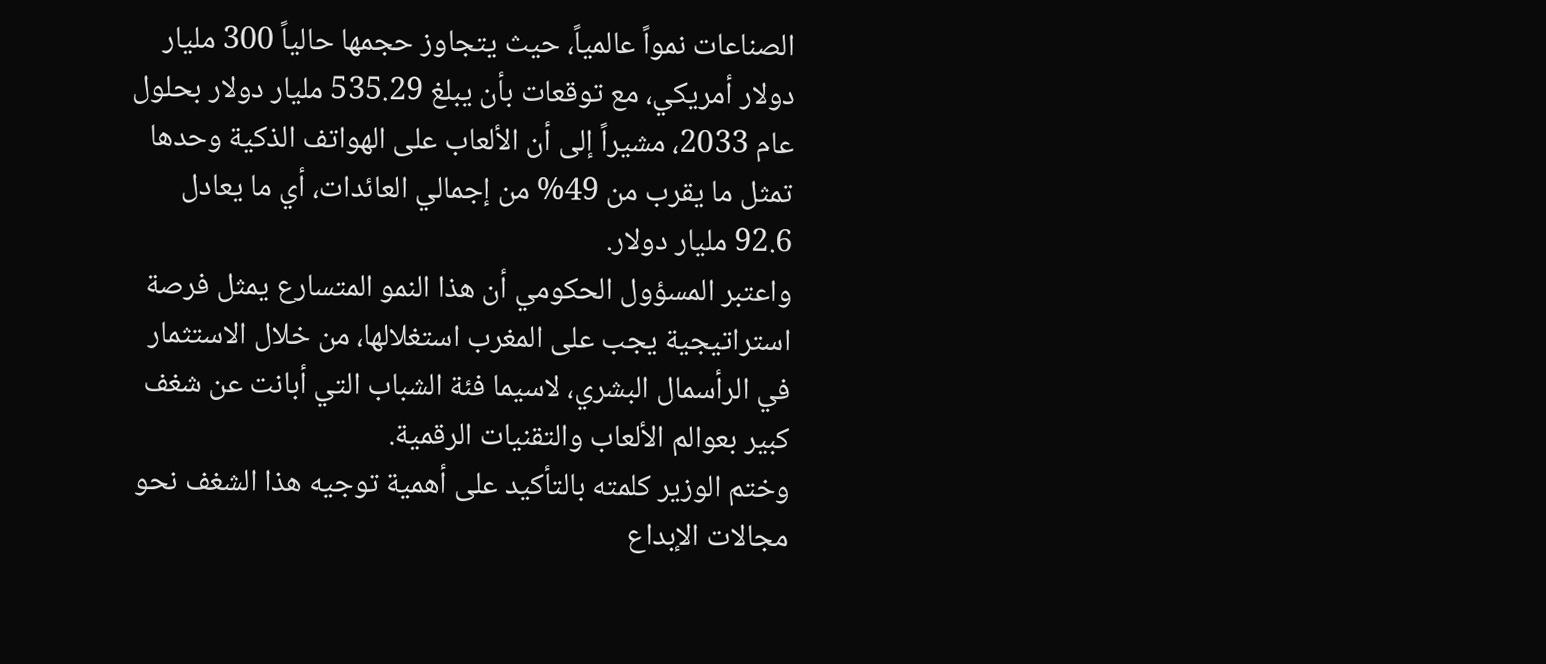الصناعات نمواً عالمياً، حيث يتجاوز حجمها حالياً 300 مليار دولار أمريكي، مع توقعات بأن يبلغ 535.29 مليار دولار بحلول عام 2033، مشيراً إلى أن الألعاب على الهواتف الذكية وحدها تمثل ما يقرب من 49% من إجمالي العائدات، أي ما يعادل 92.6 مليار دولار.
واعتبر المسؤول الحكومي أن هذا النمو المتسارع يمثل فرصة استراتيجية يجب على المغرب استغلالها، من خلال الاستثمار في الرأسمال البشري، لاسيما فئة الشباب التي أبانت عن شغف كبير بعوالم الألعاب والتقنيات الرقمية.
وختم الوزير كلمته بالتأكيد على أهمية توجيه هذا الشغف نحو مجالات الإبداع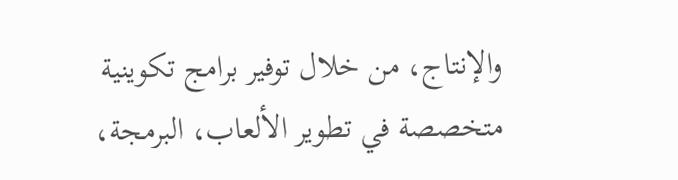والإنتاج، من خلال توفير برامج تكوينية متخصصة في تطوير الألعاب، البرمجة،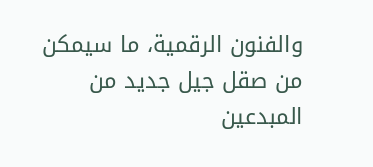والفنون الرقمية، ما سيمكن من صقل جيل جديد من المبدعين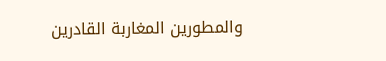والمطورين المغاربة القادرين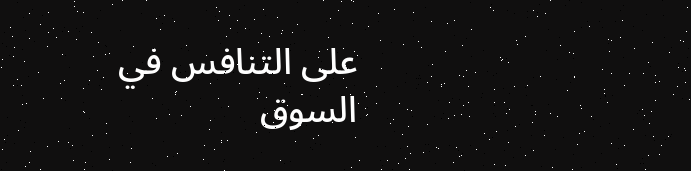على التنافس في السوق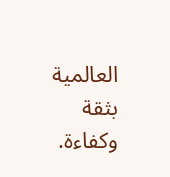العالمية بثقة وكفاءة.